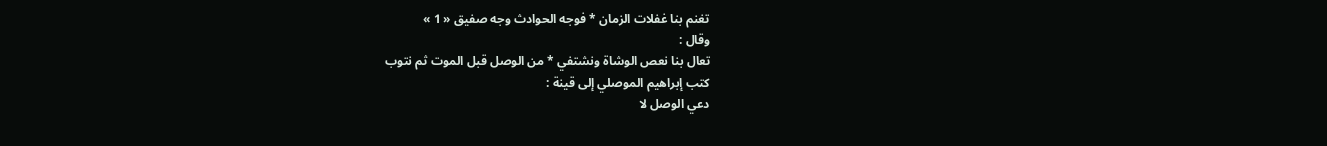تغنم بنا غفلات الزمان * فوجه الحوادث وجه صفيق « 1 »
وقال :
تعال بنا نعص الوشاة ونشتفي * من الوصل قبل الموت ثم نتوب
كتب إبراهيم الموصلي إلى قينة :
دعي الوصل لا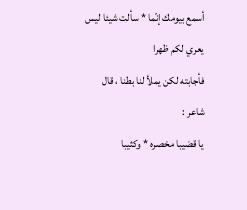أسمع بيومك إنّما * سألت شيئا ليس يعري لكم ظهرا
فأجابته لكن يملأ لنا بطنا ، قال شاعر :
يا قضيبا مخصره * وكثيبا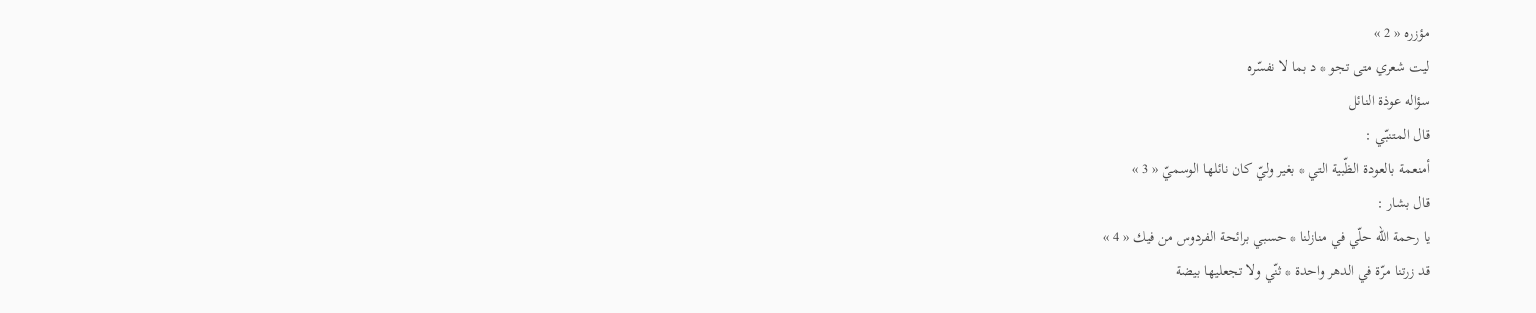مؤزره « 2 »
ليت شعري متى تجو * د بما لا نفسّره
سؤاله عوذة النائل
قال المتنبّي :
أمنعمة بالعودة الظّبية التي * بغير وليّ كان نائلها الوسميّ « 3 »
قال بشار :
يا رحمة اللّه حلّي في منازلنا * حسبي برائحة الفردوس من فيك « 4 »
قد زرتنا مرّة في الدهر واحدة * ثنّي ولا تجعليها بيضة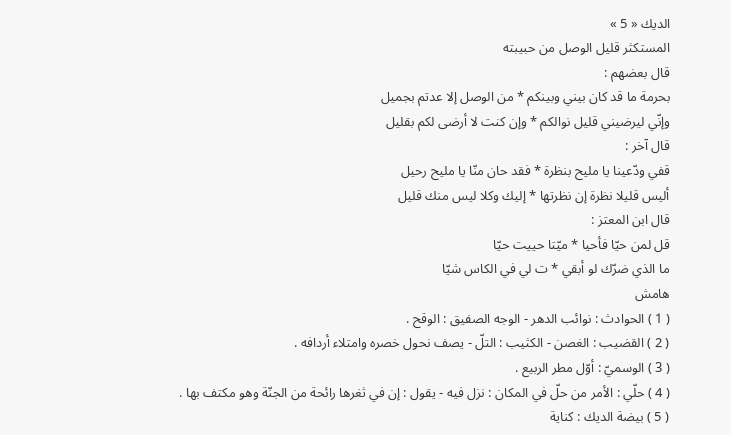الديك « 5 »
المستكثر قليل الوصل من حبيبته
قال بعضهم :
بحرمة ما قد كان بيني وبينكم * من الوصل إلا عدتم بجميل
وإنّي ليرضيني قليل نوالكم * وإن كنت لا أرضى لكم بقليل
قال آخر :
قفي ودّعينا يا مليح بنظرة * فقد حان منّا يا مليح رحيل
أليس قليلا نظرة إن نظرتها * إليك وكلا ليس منك قليل
قال ابن المعتز :
قل لمن حيّا فأحيا * ميّتا حييت حيّا
ما الذي ضرّك لو أبقي * ت لي في الكاس شيّا
هامش
( 1 ) الحوادث : نوائب الدهر - الوجه الصفيق : الوقح .
( 2 ) القضيب : الغصن - الكثيب : التلّ - يصف نحول خصره وامتلاء أردافه .
( 3 ) الوسميّ : أوّل مطر الربيع .
( 4 ) حلّي : الأمر من حلّ في المكان : نزل فيه - يقول : إن في ثغرها رائحة من الجنّة وهو مكتف بها .
( 5 ) بيضة الديك : كناية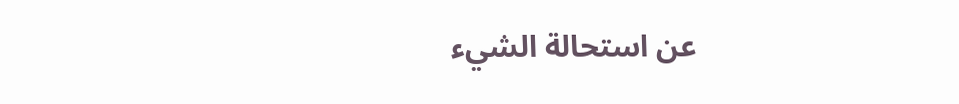عن استحالة الشيء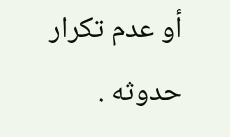أو عدم تكرار حدوثه .